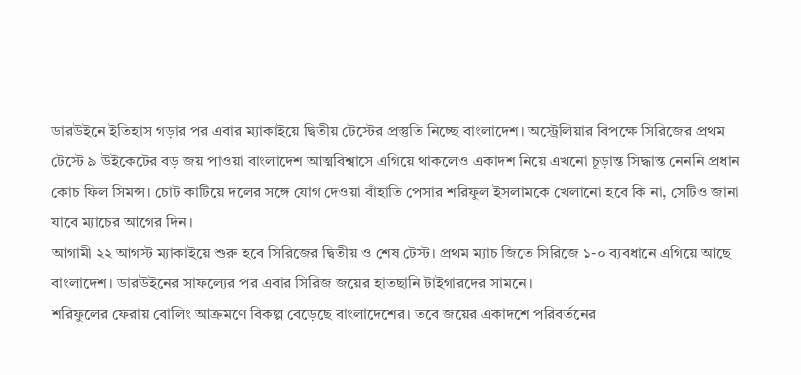ডারউইনে ইতিহাস গড়ার পর এবার ম্যাকাইয়ে দ্বিতীয় টেস্টের প্রস্তুতি নিচ্ছে বাংলাদেশ। অস্ট্রেলিয়ার বিপক্ষে সিরিজের প্রথম টেস্টে ৯ উইকেটের বড় জয় পাওয়া বাংলাদেশ আত্মবিশ্বাসে এগিয়ে থাকলেও একাদশ নিয়ে এখনো চূড়ান্ত সিদ্ধান্ত নেননি প্রধান কোচ ফিল সিমন্স। চোট কাটিয়ে দলের সঙ্গে যোগ দেওয়া বাঁহাতি পেসার শরিফুল ইসলামকে খেলানো হবে কি না, সেটিও জানা যাবে ম্যাচের আগের দিন।
আগামী ২২ আগস্ট ম্যাকাইয়ে শুরু হবে সিরিজের দ্বিতীয় ও শেষ টেস্ট। প্রথম ম্যাচ জিতে সিরিজে ১-০ ব্যবধানে এগিয়ে আছে বাংলাদেশ। ডারউইনের সাফল্যের পর এবার সিরিজ জয়ের হাতছানি টাইগারদের সামনে।
শরিফুলের ফেরায় বোলিং আক্রমণে বিকল্প বেড়েছে বাংলাদেশের। তবে জয়ের একাদশে পরিবর্তনের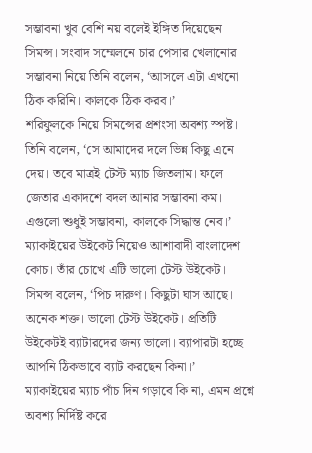সম্ভাবনা খুব বেশি নয় বলেই ইঙ্গিত দিয়েছেন সিমন্স। সংবাদ সম্মেলনে চার পেসার খেলানোর সম্ভাবনা নিয়ে তিনি বলেন, ‘আসলে এটা এখনো ঠিক করিনি। কালকে ঠিক করব।’
শরিফুলকে নিয়ে সিমন্সের প্রশংসা অবশ্য স্পষ্ট। তিনি বলেন, ‘সে আমাদের দলে ভিন্ন কিছু এনে দেয়। তবে মাত্রই টেস্ট ম্যাচ জিতলাম। ফলে জেতার একাদশে বদল আনার সম্ভাবনা কম। এগুলো শুধুই সম্ভাবনা, কালকে সিদ্ধান্ত নেব।’
ম্যাকাইয়ের উইকেট নিয়েও আশাবাদী বাংলাদেশ কোচ। তাঁর চোখে এটি ভালো টেস্ট উইকেট। সিমন্স বলেন, ‘পিচ দারুণ। কিছুটা ঘাস আছে। অনেক শক্ত। ভালো টেস্ট উইকেট। প্রতিটি উইকেটই ব্যাটারদের জন্য ভালো। ব্যাপারটা হচ্ছে আপনি ঠিকভাবে ব্যাট করছেন কিনা।’
ম্যাকাইয়ের ম্যাচ পাঁচ দিন গড়াবে কি না, এমন প্রশ্নে অবশ্য নির্দিষ্ট করে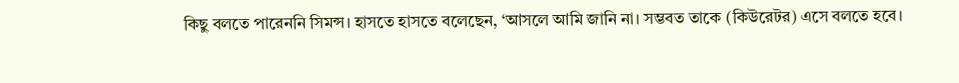কিছু বলতে পারেননি সিমন্স। হাসতে হাসতে বলেছেন, ‘আসলে আমি জানি না। সম্ভবত তাকে (কিউরেটর) এসে বলতে হবে।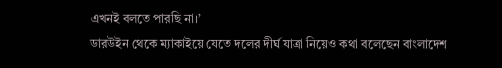এখনই বলতে পারছি না।’
ডারউইন থেকে ম্যাকাইয়ে যেতে দলের দীর্ঘ যাত্রা নিয়েও কথা বলেছেন বাংলাদেশ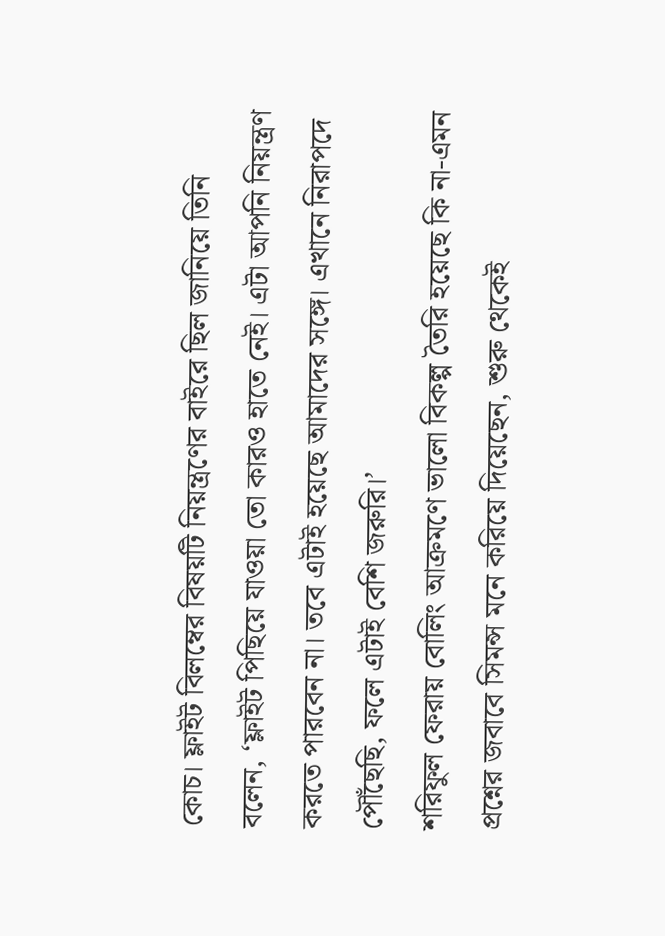কোচ। ফ্লাইট বিলম্বের বিষয়টি নিয়ন্ত্রণের বাইরে ছিল জানিয়ে তিনি বলেন, ‘ফ্লাইট পিছিয়ে যাওয়া তো কারও হাতে নেই। এটা আপনি নিয়ন্ত্রণ করতে পারবেন না। তবে এটাই হয়েছে আমাদের সঙ্গে। এখানে নিরাপদে পৌঁছেছি, ফলে এটাই বেশি জরুরি।’
শরিফুল ফেরায় বোলিং আক্রমণে ভালো বিকল্প তৈরি হয়েছে কি না-এমন প্রশ্নের জবাবে সিমন্স মনে করিয়ে দিয়েছেন, শুরু থেকেই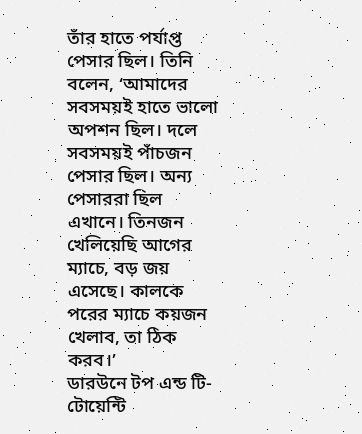তাঁর হাতে পর্যাপ্ত পেসার ছিল। তিনি বলেন, ‘আমাদের সবসময়ই হাতে ভালো অপশন ছিল। দলে সবসময়ই পাঁচজন পেসার ছিল। অন্য পেসাররা ছিল এখানে। তিনজন খেলিয়েছি আগের ম্যাচে, বড় জয় এসেছে। কালকে পরের ম্যাচে কয়জন খেলাব, তা ঠিক করব।’
ডারউনে টপ এন্ড টি-টোয়েন্টি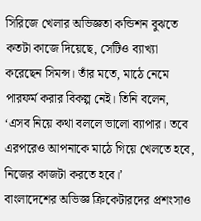সিরিজে খেলার অভিজ্ঞতা কন্ডিশন বুঝতে কতটা কাজে দিয়েছে, সেটিও ব্যাখ্যা করেছেন সিমন্স। তাঁর মতে, মাঠে নেমে পারফর্ম করার বিকল্প নেই। তিনি বলেন, ‘এসব নিয়ে কথা বললে ভালো ব্যাপার। তবে এরপরেও আপনাকে মাঠে গিয়ে খেলতে হবে, নিজের কাজটা করতে হবে।’
বাংলাদেশের অভিজ্ঞ ক্রিকেটারদের প্রশংসাও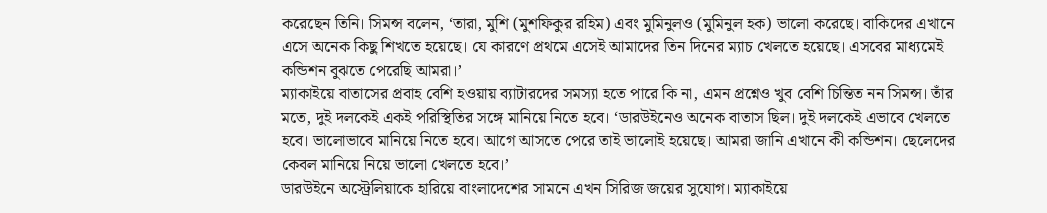করেছেন তিনি। সিমন্স বলেন, ‘তারা, মুশি (মুশফিকুর রহিম) এবং মুমিনুলও (মুমিনুল হক) ভালো করেছে। বাকিদের এখানে এসে অনেক কিছু শিখতে হয়েছে। যে কারণে প্রথমে এসেই আমাদের তিন দিনের ম্যাচ খেলতে হয়েছে। এসবের মাধ্যমেই কন্ডিশন বুঝতে পেরেছি আমরা।’
ম্যাকাইয়ে বাতাসের প্রবাহ বেশি হওয়ায় ব্যাটারদের সমস্যা হতে পারে কি না, এমন প্রশ্নেও খুব বেশি চিন্তিত নন সিমন্স। তাঁর মতে, দুই দলকেই একই পরিস্থিতির সঙ্গে মানিয়ে নিতে হবে। ‘ডারউইনেও অনেক বাতাস ছিল। দুই দলকেই এভাবে খেলতে হবে। ভালোভাবে মানিয়ে নিতে হবে। আগে আসতে পেরে তাই ভালোই হয়েছে। আমরা জানি এখানে কী কন্ডিশন। ছেলেদের কেবল মানিয়ে নিয়ে ভালো খেলতে হবে।’
ডারউইনে অস্ট্রেলিয়াকে হারিয়ে বাংলাদেশের সামনে এখন সিরিজ জয়ের সুযোগ। ম্যাকাইয়ে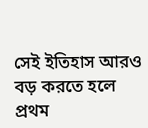সেই ইতিহাস আরও বড় করতে হলে প্রথম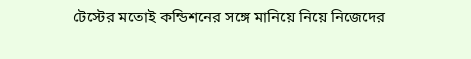টেস্টের মতোই কন্ডিশনের সঙ্গে মানিয়ে নিয়ে নিজেদের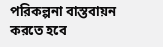পরিকল্পনা বাস্তবায়ন করতে হবে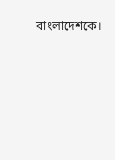বাংলাদেশকে।